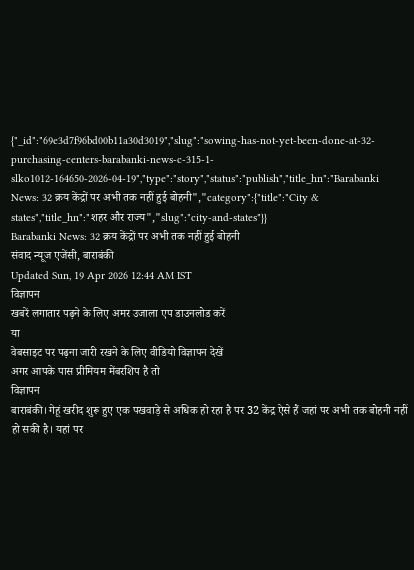{"_id":"69e3d7f96bd00b11a30d3019","slug":"sowing-has-not-yet-been-done-at-32-purchasing-centers-barabanki-news-c-315-1-slko1012-164650-2026-04-19","type":"story","status":"publish","title_hn":"Barabanki News: 32 क्रय केंद्रों पर अभी तक नहीं हुई बोहनी","category":{"title":"City & states","title_hn":"शहर और राज्य","slug":"city-and-states"}}
Barabanki News: 32 क्रय केंद्रों पर अभी तक नहीं हुई बोहनी
संवाद न्यूज एजेंसी, बाराबंकी
Updated Sun, 19 Apr 2026 12:44 AM IST
विज्ञापन
खबरें लगातार पढ़ने के लिए अमर उजाला एप डाउनलोड करें
या
वेबसाइट पर पढ़ना जारी रखने के लिए वीडियो विज्ञापन देखें
अगर आपके पास प्रीमियम मेंबरशिप है तो
विज्ञापन
बाराबंकी। गेहूं खरीद शुरू हुए एक पखवाड़े से अधिक हो रहा है पर 32 केंद्र ऐसे हैं जहां पर अभी तक बोहनी नहीं हो सकी है। यहां पर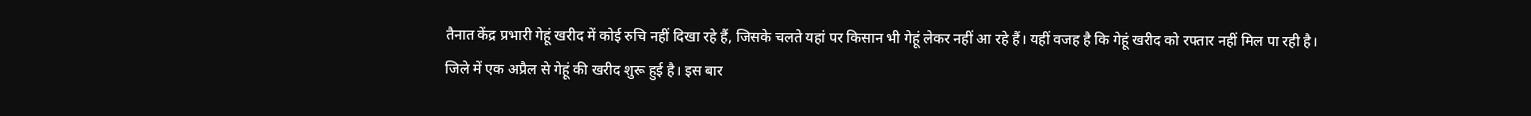तैनात केंद्र प्रभारी गेहूं खरीद में कोई रुचि नहीं दिखा रहे हैं, जिसके चलते यहां पर किसान भी गेहूं लेकर नहीं आ रहे हैं। यहीं वजह है कि गेहूं खरीद को रफ्तार नहीं मिल पा रही है।
जिले में एक अप्रैल से गेहूं की खरीद शुरू हुई है। इस बार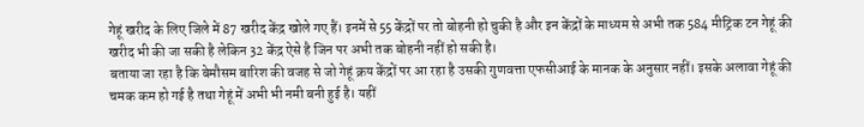गेहूं खरीद के लिए जिले में 87 खरीद केंद्र खोले गए हैं। इनमें से 55 केंद्रों पर तो बोहनी हो चुकी है और इन केंद्रों के माध्यम से अभी तक 584 मीट्रिक टन गेहूं की खरीद भी की जा सकी है लेकिन 32 केंद्र ऐसे है जिन पर अभी तक बोहनी नहीं हो सकी है।
बताया जा रहा है कि बेमौसम बारिश की वजह से जो गेहूं क्रय केंद्रों पर आ रहा है उसकी गुणवत्ता एफसीआई के मानक के अनुसार नहीं। इसके अलावा गेहूं की चमक कम हो गई है तथा गेहूं में अभी भी नमी बनी हुई है। यहीं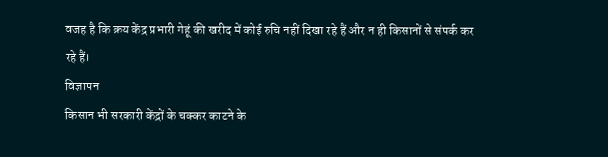वजह है कि क्रय केंद्र प्रभारी गेहूं की खरीद में कोई रुचि नहीं दिखा रहे हैं और न ही किसानों से संपर्क कर रहे हैं।
विज्ञापन
किसान भी सरकारी केंद्रों के चक्कर काटने के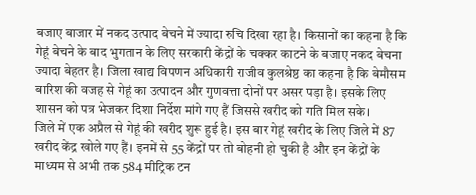बजाए बाजार में नकद उत्पाद बेचने में ज्यादा रुचि दिखा रहा है। किसानों का कहना है कि गेहूं बेचने के बाद भुगतान के लिए सरकारी केंद्रों के चक्कर काटने के बजाए नकद बेचना ज्यादा बेहतर है। जिला खाद्य विपणन अधिकारी राजीव कुलश्रेष्ठ का कहना है कि बेमौसम बारिश की वजह से गेहूं का उत्पादन और गुणवत्ता दोनों पर असर पड़ा है। इसके लिए शासन को पत्र भेजकर दिशा निर्देश मांगे गए हैं जिससे खरीद को गति मिल सके।
जिले में एक अप्रैल से गेहूं की खरीद शुरू हुई है। इस बार गेहूं खरीद के लिए जिले में 87 खरीद केंद्र खोले गए हैं। इनमें से 55 केंद्रों पर तो बोहनी हो चुकी है और इन केंद्रों के माध्यम से अभी तक 584 मीट्रिक टन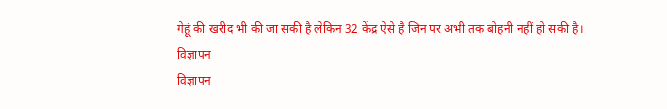गेहूं की खरीद भी की जा सकी है लेकिन 32 केंद्र ऐसे है जिन पर अभी तक बोहनी नहीं हो सकी है।
विज्ञापन
विज्ञापन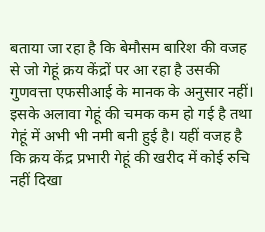बताया जा रहा है कि बेमौसम बारिश की वजह से जो गेहूं क्रय केंद्रों पर आ रहा है उसकी गुणवत्ता एफसीआई के मानक के अनुसार नहीं। इसके अलावा गेहूं की चमक कम हो गई है तथा गेहूं में अभी भी नमी बनी हुई है। यहीं वजह है कि क्रय केंद्र प्रभारी गेहूं की खरीद में कोई रुचि नहीं दिखा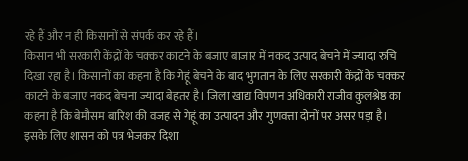रहे हैं और न ही किसानों से संपर्क कर रहे हैं।
किसान भी सरकारी केंद्रों के चक्कर काटने के बजाए बाजार में नकद उत्पाद बेचने में ज्यादा रुचि दिखा रहा है। किसानों का कहना है कि गेहूं बेचने के बाद भुगतान के लिए सरकारी केंद्रों के चक्कर काटने के बजाए नकद बेचना ज्यादा बेहतर है। जिला खाद्य विपणन अधिकारी राजीव कुलश्रेष्ठ का कहना है कि बेमौसम बारिश की वजह से गेहूं का उत्पादन और गुणवत्ता दोनों पर असर पड़ा है। इसके लिए शासन को पत्र भेजकर दिशा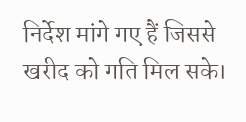निर्देश मांगे गए हैं जिससे खरीद को गति मिल सके।